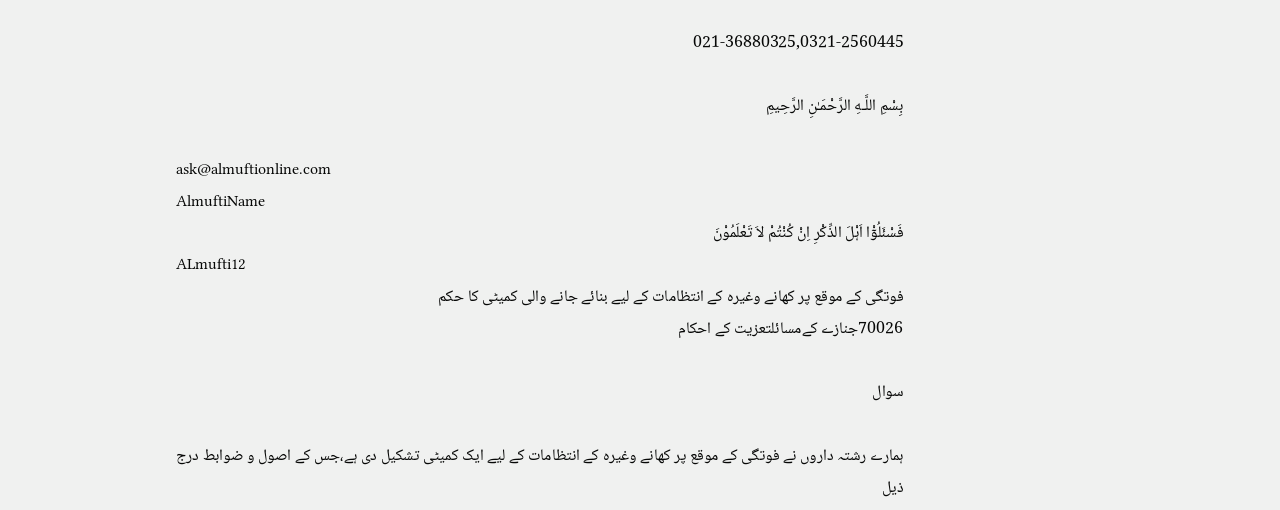021-36880325,0321-2560445

بِسْمِ اللَّـهِ الرَّحْمَـٰنِ الرَّحِيمِ

ask@almuftionline.com
AlmuftiName
فَسْئَلُوْٓا اَہْلَ الذِّکْرِ اِنْ کُنْتُمْ لاَ تَعْلَمُوْنَ
ALmufti12
فوتگی کے موقع پر کھانے وغیرہ کے انتظامات کے لیے بنائے جانے والی کمیٹی کا حکم
70026جنازے کےمسائلتعزیت کے احکام

سوال

ہمارے رشتہ داروں نے فوتگی کے موقع پر کھانے وغیرہ کے انتظامات کے لیے ایک کمیٹی تشکیل دی ہے،جس کے اصول و ضوابط درج ذیل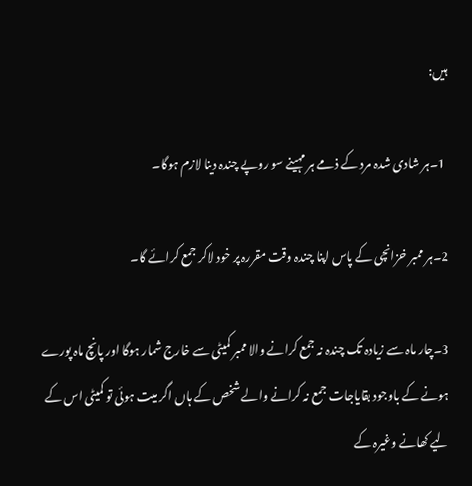ہیں:

 1۔ہر شادی شدہ مرد کے ذمے ہر مہینے سو روپے چندہ دینا لازم ہوگا۔

2۔ہر ممبر خزانچی کے پاس اپنا چندہ وقت مقررہ پر خود لاکر جمع کرائے گا۔

3۔چار ماہ سے زیادہ تک چندہ نہ جمع کرانے والا ممبر کمیٹی سے خارج شمار ہوگا اور پانچ ماہ پورے ہونے کے باوجود بقایاجات جمع نہ کرانے والے شخص کے ہاں اگر میت ہوئی تو کمیٹی اس کے لیے کھانے وغیرہ کے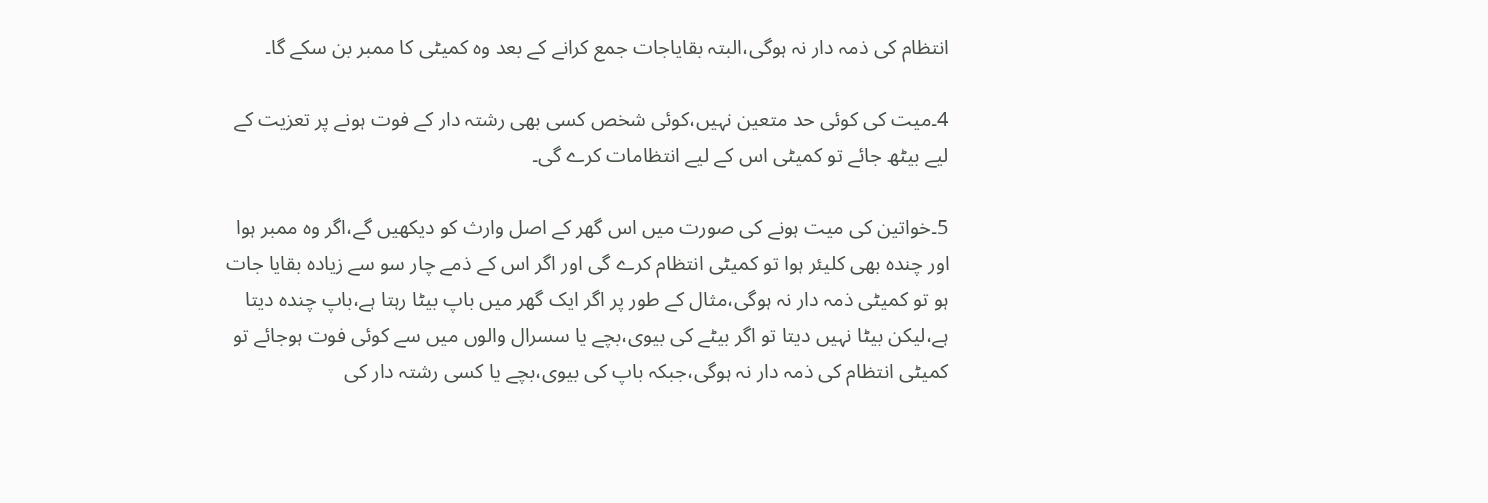انتظام کی ذمہ دار نہ ہوگی،البتہ بقایاجات جمع کرانے کے بعد وہ کمیٹی کا ممبر بن سکے گا۔

4۔میت کی کوئی حد متعین نہیں،کوئی شخص کسی بھی رشتہ دار کے فوت ہونے پر تعزیت کے لیے بیٹھ جائے تو کمیٹی اس کے لیے انتظامات کرے گی۔

5۔خواتین کی میت ہونے کی صورت میں اس گھر کے اصل وارث کو دیکھیں گے،اگر وہ ممبر ہوا اور چندہ بھی کلیئر ہوا تو کمیٹی انتظام کرے گی اور اگر اس کے ذمے چار سو سے زیادہ بقایا جات ہو تو کمیٹی ذمہ دار نہ ہوگی،مثال کے طور پر اگر ایک گھر میں باپ بیٹا رہتا ہے،باپ چندہ دیتا ہے،لیکن بیٹا نہیں دیتا تو اگر بیٹے کی بیوی،بچے یا سسرال والوں میں سے کوئی فوت ہوجائے تو کمیٹی انتظام کی ذمہ دار نہ ہوگی،جبکہ باپ کی بیوی،بچے یا کسی رشتہ دار کی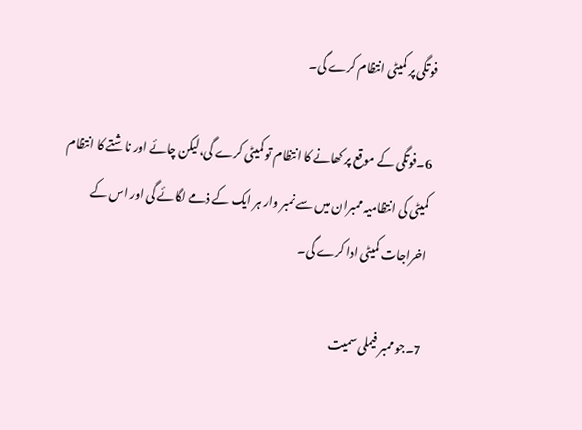فوتگی پر کمیٹی انتظام کرے گی۔

6۔فوتگی کے موقع پر کھانے کا انتظام تو کمیٹی کرے گی،لیکن چائے اور ناشتے کا انتظام کمیٹی کی انتظامیہ ممبران میں سے نمبر وار ہر ایک کے ذمے لگائے گی اور اس کے اخراجات کمیٹی ادا کرے گی۔

7۔جو ممبر فیملی سمیت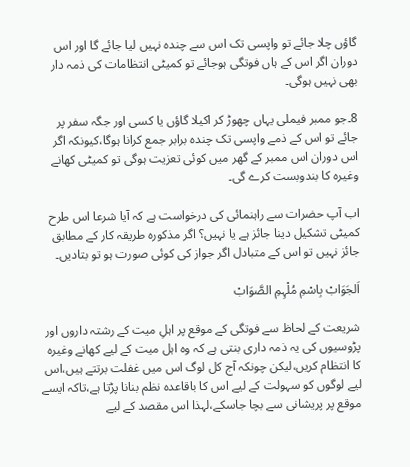گاؤں چلا جائے تو واپسی تک اس سے چندہ نہیں لیا جائے گا اور اس دوران اگر اس کے ہاں فوتگی ہوجائے تو کمیٹی انتظامات کی ذمہ دار بھی نہیں ہوگی۔

8۔جو ممبر فیملی یہاں چھوڑ کر اکیلا گاؤں یا کسی اور جگہ سفر پر جائے تو اس کے ذمے واپسی تک چندہ برابر جمع کرانا ہوگا،کیونکہ اگر اس دوران اس ممبر کے گھر میں کوئی تعزیت ہوگی تو کمیٹی کھانے وغیرہ کا بندوبست کرے گی۔

اب آپ حضرات سے راہنمائی کی درخواست ہے کہ آیا شرعا اس طرح کمیٹی تشکیل دینا جائز ہے یا نہیں؟ اگر مذکورہ طریقہ کار کے مطابق جائز نہیں تو اس کے متبادل اگر جواز کی کوئی صورت ہو تو بتادیں۔

اَلجَوَابْ بِاسْمِ مُلْہِمِ الصَّوَابْ

شریعت کے لحاظ سے فوتگی کے موقع پر اہلِ میت کے رشتہ داروں اور پڑوسیوں کی یہ ذمہ داری بنتی ہے کہ وہ اہل میت کے لیے کھانے وغیرہ کا انتظام کریں،لیکن چونکہ آج کل لوگ اس میں غفلت برتتے ہیں،اس لیے لوگوں کو سہولت کے لیے اس کا باقاعدہ نظم بنانا پڑتا ہے،تاکہ ایسے موقع پر پریشانی سے بچا جاسکے،لہذا اس مقصد کے لیے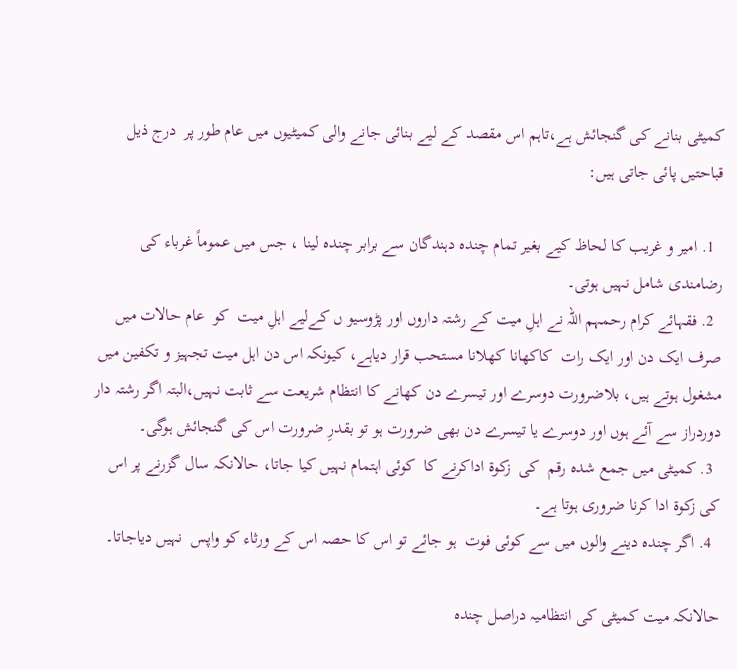کمیٹی بنانے کی گنجائش ہے،تاہم اس مقصد کے لیے بنائی جانے والی کمیٹیوں میں عام طور پر  درج ذیل قباحتیں پائی جاتی ہیں:

  1. امیر و غریب کا لحاظ کیے بغیر تمام چندہ دہندگان سے برابر چندہ لینا ، جس میں عموماً غرباء کی رضامندی شامل نہیں ہوتی۔
  2. فقہائے کرام رحمہم اللہ نے اہلِ میت کے رشتہ داروں اور پڑوسیو ں كےليے اہلِ میت  كو  عام حالات میں صرف ایک دن اور ایک رات  کاکھانا کھلانا مستحب قرار دیاہے، کیونکہ اس دن اہل میت تجہیز و تکفین میں مشغول ہوتے ہیں، بلاضرورت دوسرے اور تیسرے دن کھانے کا انتظام شریعت سے ثابت نہیں،البتہ اگر رشتہ دار دوردراز سے آئے ہوں اور دوسرے یا تیسرے دن بھی ضرورت ہو تو بقدرِ ضرورت اس کی گنجائش ہوگی۔
  3. کمیٹی میں جمع شدہ رقم  کی  زکوۃ اداکرنے کا  کوئی اہتمام نہیں کیا جاتا، حالانکہ سال گزرنے پر اس کی زکوۃ ادا کرنا ضروری ہوتا ہے۔
  4. اگر چندہ دینے والوں میں سے کوئی فوت  ہو جائے تو اس کا حصہ اس کے ورثاء کو واپس  نہیں دیاجاتا۔

حالانکہ میت کمیٹی کی انتظامیہ دراصل چندہ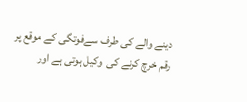دینے والے کی طرف سےفوتگی کے موقع پر رقم خرچ کرنے کی  وکیل ہوتی ہے اور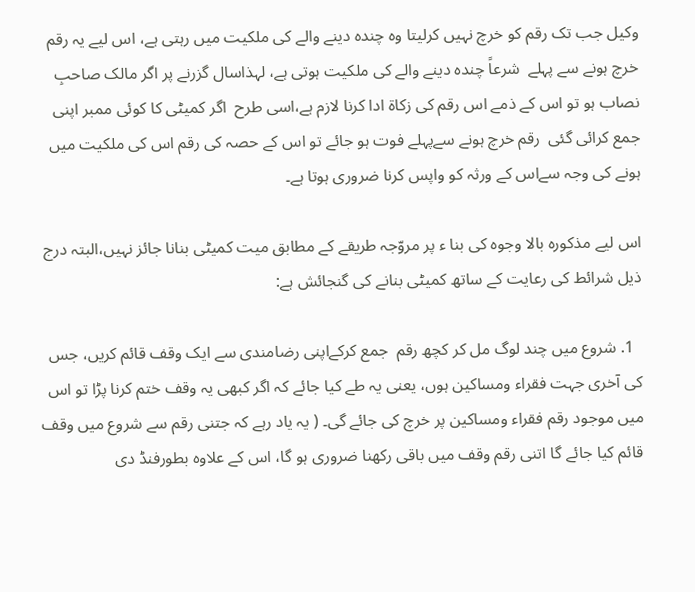وکیل جب تک رقم کو خرچ نہیں کرلیتا وہ چندہ دینے والے کی ملکیت میں رہتی ہے، اس لیے یہ رقم خرچ ہونے سے پہلے  شرعاً چندہ دینے والے کی ملکیت ہوتی ہے، لہذاسال گزرنے پر اگر مالک صاحبِ نصاب ہو تو اس کے ذمے اس رقم کی زکاة ادا کرنا لازم ہے،اسی طرح  اگر کمیٹی کا کوئی ممبر اپنی جمع کرائی گئی  رقم خرچ ہونے سےپہلے فوت ہو جائے تو اس کے حصہ کی رقم اس کی ملکیت میں ہونے کی وجہ سےاس کے ورثہ کو واپس کرنا ضروری ہوتا ہے۔

اس لیے مذکورہ بالا وجوہ کی بنا ء پر مروّجہ طریقے کے مطابق میت کمیٹی بنانا جائز نہیں،البتہ درج ذیل شرائط کی رعایت کے ساتھ کمیٹی بنانے کی گنجائش ہے:

  1. شروع میں چند لوگ مل کر کچھ رقم  جمع کرکےاپنی رضامندی سے ایک وقف قائم کریں، جس کی آخری جہت فقراء ومساکین ہوں، یعنی یہ طے کیا جائے کہ اگر کبھی یہ وقف ختم کرنا پڑا تو اس میں موجود رقم فقراء ومساکین پر خرچ کی جائے گی۔ ( يہ یاد رہے کہ جتنی رقم سے شروع میں وقف قائم کیا جائے گا اتنی رقم وقف میں باقی رکھنا ضروری ہو گا، اس کے علاوہ بطورفنڈ دی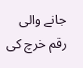جانے والی رقم خرچ کی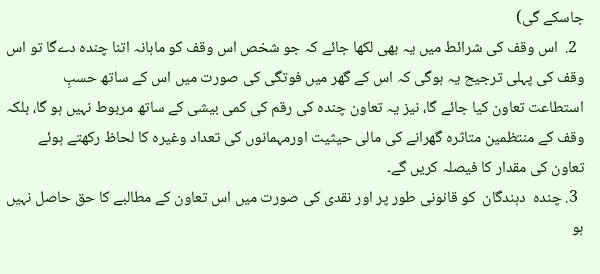جاسکے گی)
  2.  اس وقف کی شرائط میں یہ بھی لکھا جائے کہ جو شخص اس وقف کو ماہانہ اتنا چندہ دےگا تو اس وقف کی پہلی ترجیح یہ ہوگی کہ اس کے گھر میں فوتگی کی صورت میں اس کے ساتھ حسبِ استطاعت تعاون کیا جائے گا، نیز یہ تعاون چندہ کی رقم کی کمی بیشی کے ساتھ مربوط نہیں ہو گا، بلکہ وقف کے منتظمین متاثرہ گھرانے کی مالی حیثیت اورمہمانوں کی تعداد وغیرہ کا لحاظ رکھتے ہوئے تعاون کی مقدار کا فیصلہ کریں گے۔
  3. چندہ  دہندگان  کو قانونی طور پر اور نقدی کی صورت میں اس تعاون کے مطالبے کا حق حاصل نہیں ہو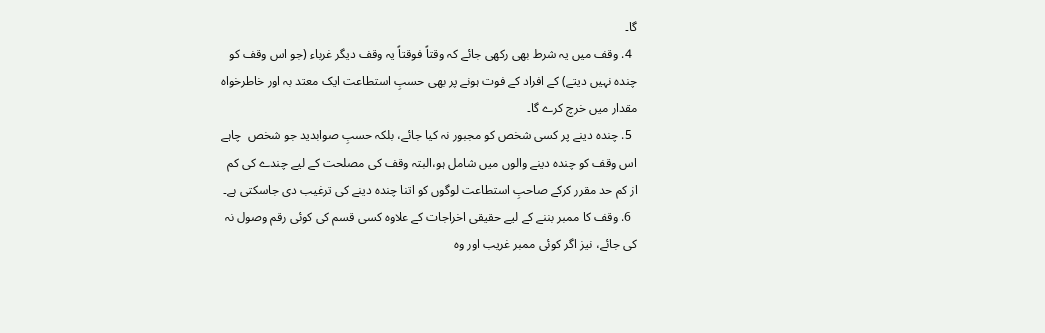گا۔
  4. وقف میں یہ شرط بھی رکھی جائے کہ وقتاً فوقتاً یہ وقف دیگر غرباء (جو اس وقف کو چندہ نہیں دیتے) کے افراد کے فوت ہونے پر بھی حسبِ استطاعت ایک معتد بہ اور خاطرخواہ مقدار میں خرچ كرے گا۔
  5. چندہ دینے پر کسی شخص کو مجبور نہ کیا جائے، بلکہ حسبِ صوابديد جو شخص  چاہے اس وقف کو چندہ دینے والوں میں شامل ہو،البتہ وقف کی مصلحت کے لیے چندے کی کم از کم حد مقرر کرکے صاحبِ استطاعت لوگوں کو اتنا چندہ دینے کی ترغیب دی جاسکتی ہے۔
  6. وقف كا ممبر بننے كے ليے حقيقی اخراجات کے علاوہ کسی قسم کی کوئی رقم وصول نہ کی جائے، نیز اگر کوئی ممبر غریب اور وہ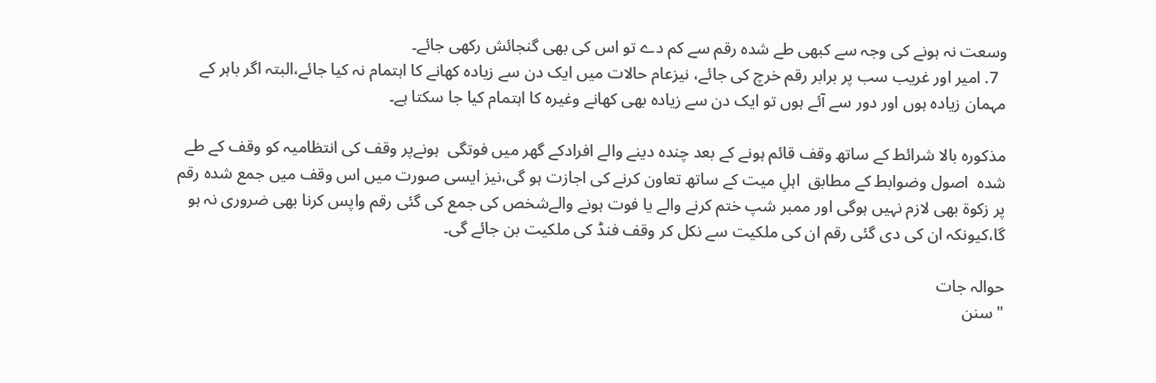وسعت نہ ہونے کی وجہ سے کبھی طے شدہ رقم سے کم دے تو اس کی بھی گنجائش رکھی جائے۔
  7. امیر اور غریب سب پر برابر رقم خرچ کی جائے، نیزعام حالات میں ایک دن سے زیادہ کھانے کا اہتمام نہ کیا جائے،البتہ اگر باہر کے مہمان زیادہ ہوں اور دور سے آئے ہوں تو ایک دن سے زیادہ بھی کھانے وغیرہ کا اہتمام کیا جا سکتا ہے۔

مذکورہ بالا شرائط کے ساتھ وقف قائم ہونے کے بعد چندہ دینے والے افرادکے گھر میں فوتگی  ہونےپر وقف کی انتظامیہ کو وقف کے طے شدہ  اصول وضوابط کے مطابق  اہلِ میت کے ساتھ تعاون کرنے کی اجازت ہو گی،نیز ایسی صورت میں اس وقف میں جمع شدہ رقم  پر زکوۃ بھی لازم نہیں ہوگی اور ممبر شپ ختم کرنے والے یا فوت ہونے والےشخص کی جمع کی گئی رقم واپس کرنا بھی ضروری نہ ہو گا،کیونکہ ان کی دی گئی رقم ان کی ملکیت سے نکل کر وقف فنڈ کی ملکیت بن جائے گی۔

حوالہ جات
" سنن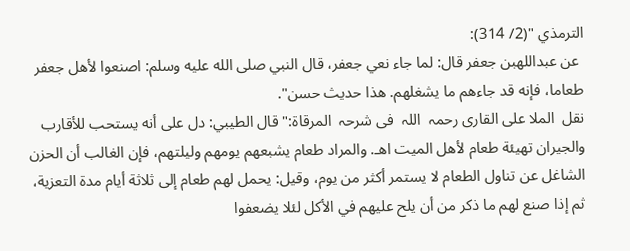الترمذي "(2/ 314):
 عن عبداللهبن جعفر قال: لما جاء نعي جعفر، قال النبي صلى الله عليه وسلم: اصنعوا لأهل جعفر طعاما، فإنه قد جاءهم ما يشغلهم. هذا حديث حسن".
نقل  الملا علی القاری رحمہ  اللہ  فی شرحہ  المرقاة:" قال الطيبي: دل على أنه يستحب للأقارب والجيران تهيئة طعام لأهل الميت اهـ. والمراد طعام يشبعهم يومهم وليلتهم، فإن الغالب أن الحزن الشاغل عن تناول الطعام لا يستمر أكثر من يوم، وقيل: يحمل لهم طعام إلى ثلاثة أيام مدة التعزية، ثم إذا صنع لهم ما ذكر من أن يلح عليهم في الأكل لئلا يضعفوا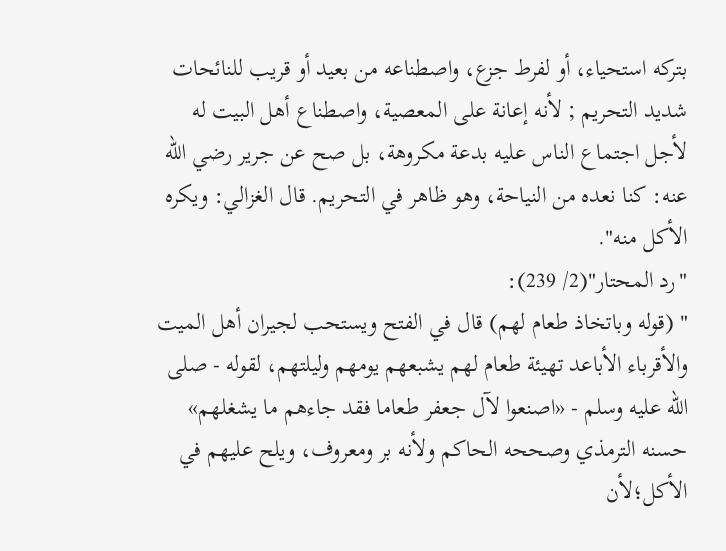بتركه استحياء، أو لفرط جزع، واصطناعه من بعيد أو قريب للنائحات شديد التحريم ; لأنه إعانة على المعصية، واصطناع أهل البيت له لأجل اجتماع الناس عليه بدعة مكروهة، بل صح عن جرير رضي الله عنه: كنا نعده من النياحة، وهو ظاهر في التحريم. قال الغزالي: ويكره الأكل منه".
"رد المحتار"(2/ 239):
" (قوله وباتخاذ طعام لهم) قال في الفتح ويستحب لجيران أهل الميت والأقرباء الأباعد تهيئة طعام لهم يشبعهم يومهم وليلتهم، لقوله - صلى الله عليه وسلم - «اصنعوا لآل جعفر طعاما فقد جاءهم ما يشغلهم» حسنه الترمذي وصححه الحاكم ولأنه بر ومعروف، ويلح عليهم في الأكل؛لأن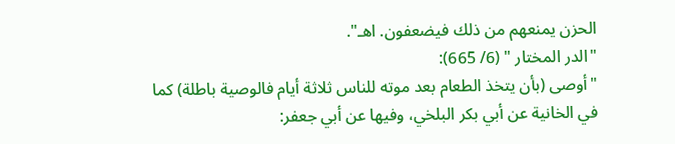الحزن يمنعهم من ذلك فيضعفون. اهـ".
"الدر المختار " (6/ 665):
"أوصى (بأن يتخذ الطعام بعد موته للناس ثلاثة أيام فالوصية باطلة) كما في الخانية عن أبي بكر البلخي، وفيها عن أبي جعفر: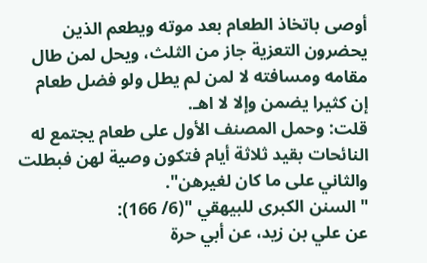أوصى باتخاذ الطعام بعد موته ويطعم الذين يحضرون التعزية جاز من الثلث، ويحل لمن طال مقامه ومسافته لا لمن لم يطل ولو فضل طعام إن كثيرا يضمن وإلا لا اهـ.
قلت: وحمل المصنف الأول على طعام يجتمع له النائحات بقيد ثلاثة أيام فتكون وصية لهن فبطلت والثاني على ما كان لغيرهن".
"السنن الكبرى للبيهقي "(6/ 166):
عن علي بن زيد، عن أبي حرة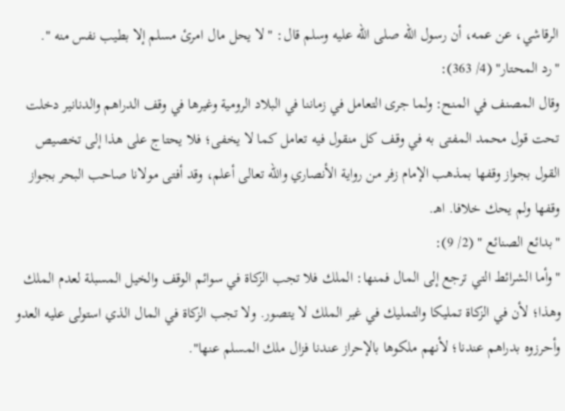الرقاشي، عن عمه، أن رسول الله صلى الله عليه وسلم قال: " لا يحل مال امرئ مسلم إلا بطيب نفس منه ".
"رد المحتار" (4/ 363):
وقال المصنف في المنح: ولما جرى التعامل في زماننا في البلاد الرومية وغيرها في وقف الدراهم والدنانير دخلت تحت قول محمد المفتى به في وقف كل منقول فيه تعامل كما لا يخفى؛ فلا يحتاج على هذا إلى تخصيص القول بجواز وقفها بمذهب الإمام زفر من رواية الأنصاري والله تعالى أعلم، وقد أفتى مولانا صاحب البحر بجواز وقفها ولم يحك خلافا. اهـ.
"بدائع الصنائع " (2/ 9):
"وأما الشرائط التي ترجع إلى المال فمنها: الملك فلا تجب الزكاة في سوائم الوقف والخيل المسبلة لعدم الملك وهذا؛ لأن في الزكاة تمليكا والتمليك في غير الملك لا يتصور. ولا تجب الزكاة في المال الذي استولى عليه العدو وأحرزوه بدراهم عندنا؛ لأنهم ملكوها بالإحراز عندنا فزال ملك المسلم عنها".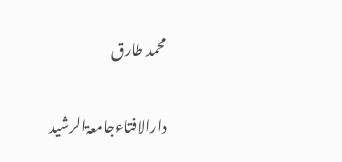محمد طارق

دارالافتاءجامعۃالرشید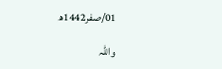01/صفر1442ھ

واللہ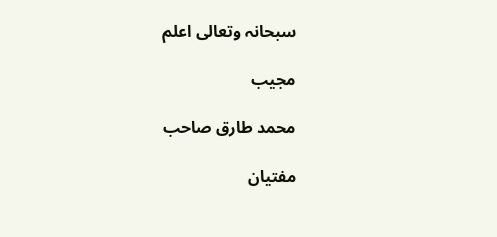سبحانہ وتعالی اعلم

مجیب

محمد طارق صاحب

مفتیان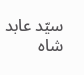سیّد عابد شاہ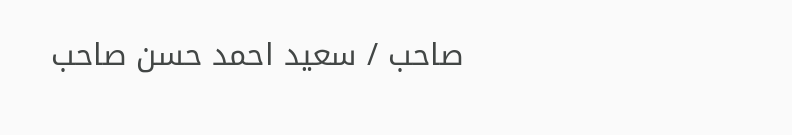صاحب / سعید احمد حسن صاحب